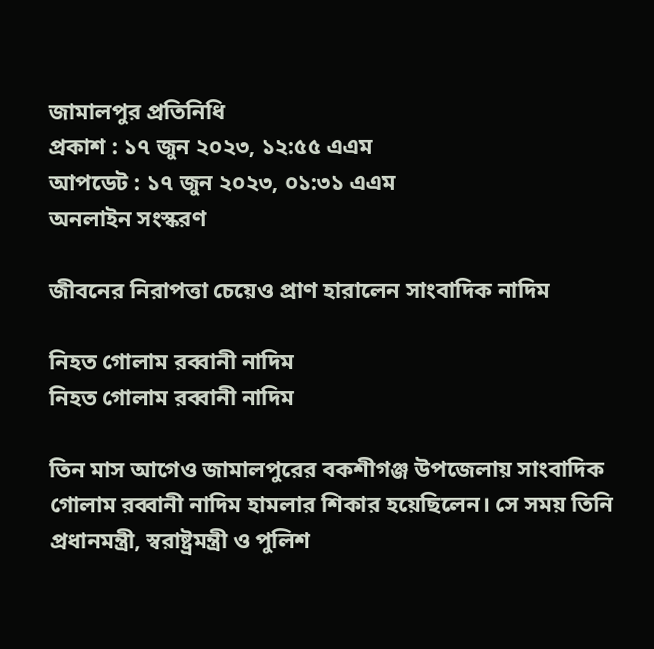জামালপুর প্রতিনিধি
প্রকাশ : ১৭ জুন ২০২৩, ১২:৫৫ এএম
আপডেট : ১৭ জুন ২০২৩, ০১:৩১ এএম
অনলাইন সংস্করণ

জীবনের নিরাপত্তা চেয়েও প্রাণ হারালেন সাংবাদিক নাদিম‌

নিহত গোলাম রব্বানী নাদিম
নিহত গোলাম রব্বানী নাদিম

তিন মাস আগেও জামালপুরের বকশীগঞ্জ উপজেলায় সাংবাদিক গোলাম রব্বানী নাদিম হামলার শিকার হয়েছিলেন। সে সময় তিনি প্রধানমন্ত্রী, স্বরাষ্ট্রমন্ত্রী ও পুলিশ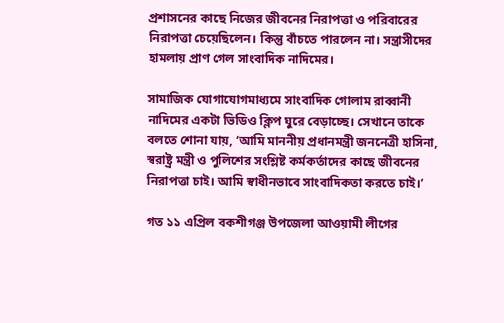প্রশাসনের কাছে নিজের জীবনের নিরাপত্তা ও পরিবারের নিরাপত্তা চেয়েছিলেন। কিন্তু বাঁচতে পারলেন না। সন্ত্রাসীদের হামলায় প্রাণ গেল সাংবাদিক নাদিমের।

সামাজিক যোগাযোগমাধ্যমে সাংবাদিক গোলাম রাব্বানী নাদিমের একটা ভিডিও ক্লিপ ঘুরে বেড়াচ্ছে। সেখানে তাকে বলতে শোনা যায়, ‘আমি মাননীয় প্রধানমন্ত্রী জননেত্রী হাসিনা, স্বরাষ্ট্র মন্ত্রী ও পুলিশের সংশ্লিষ্ট কর্মকর্তাদের কাছে জীবনের নিরাপত্তা চাই। আমি স্বাধীনভাবে সাংবাদিকতা করতে চাই।’

গত ১১ এপ্রিল বকশীগঞ্জ উপজেলা আওয়ামী লীগের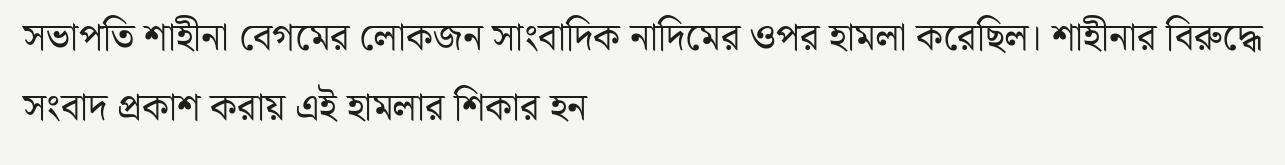সভাপতি শাহীনা বেগমের লোকজন সাংবাদিক নাদিমের ওপর হামলা করেছিল। শাহীনার বিরুদ্ধে সংবাদ প্রকাশ করায় এই হামলার শিকার হন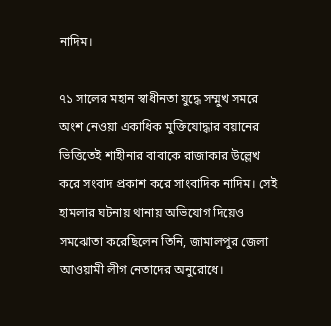নাদিম।

৭১ সালের মহান স্বাধীনতা যুদ্ধে সম্মুখ সমরে অংশ নেওয়া একাধিক মুক্তিযোদ্ধার বয়ানের ভিত্তিতেই শাহীনার বাবাকে রাজাকার উল্লেখ করে সংবাদ প্রকাশ করে সাংবাদিক নাদিম। সেই হামলার ঘটনায় থানায় অভিযোগ দিয়েও সমঝোতা করেছিলেন তিনি, জামালপুর জেলা আওয়ামী লীগ নেতাদের অনুরোধে।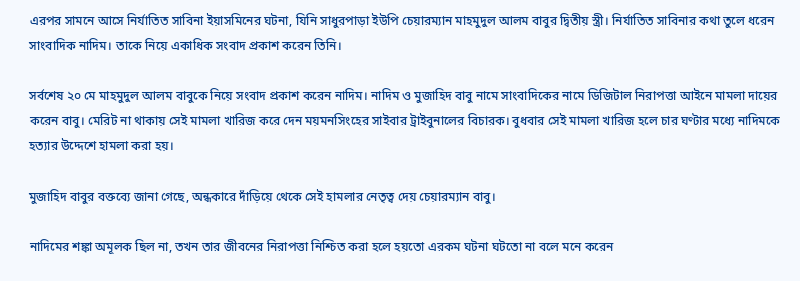এরপর সামনে আসে নির্যাতিত সাবিনা ইয়াসমিনের ঘটনা, যিনি সাধুরপাড়া ইউপি চেয়ারম্যান মাহমুদুল আলম বাবুর দ্বিতীয় স্ত্রী। নির্যাতিত সাবিনার কথা তুলে ধরেন সাংবাদিক নাদিম। তাকে নিয়ে একাধিক সংবাদ প্রকাশ করেন তিনি।

সর্বশেষ ২০ মে মাহমুদুল আলম বাবুকে নিয়ে সংবাদ প্রকাশ করেন নাদিম। নাদিম ও মুজাহিদ বাবু নামে সাংবাদিকের নামে ডিজিটাল নিরাপত্তা আইনে মামলা দায়ের করেন বাবু। মেরিট না থাকায় সেই মামলা খারিজ করে দেন ময়মনসিংহের সাইবার ট্রাইবুনালের বিচারক। বুধবার সেই মামলা খারিজ হলে চার ঘণ্টার মধ্যে নাদিমকে হত্যার উদ্দেশে হামলা করা হয়।

মুজাহিদ বাবুর বক্তব্যে জানা গেছে, অন্ধকারে দাঁড়িয়ে থেকে সেই হামলার নেতৃত্ব দেয় চেয়ারম্যান বাবু।

নাদিমের শঙ্কা অমূলক ছিল না, তখন তার জীবনের নিরাপত্তা নিশ্চিত করা হলে হয়তো এরকম ঘটনা ঘটতো না বলে মনে করেন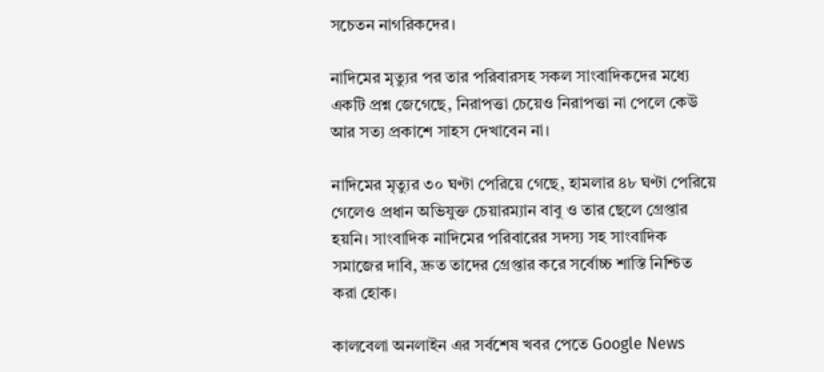সচেতন নাগরিকদের।

নাদিমের মৃত্যুর পর তার পরিবারসহ সকল সাংবাদিকদের মধ্যে একটি প্রশ্ন জেগেছে, নিরাপত্তা চেয়েও নিরাপত্তা না পেলে কেউ আর সত্য প্রকাশে সাহস দেখাবেন না।

নাদিমের মৃত্যুর ৩০ ঘণ্টা পেরিয়ে গেছে, হামলার ৪৮ ঘণ্টা পেরিয়ে গেলেও প্রধান অভিযুক্ত চেয়ারম্যান বাবু ও তার ছেলে গ্রেপ্তার হয়নি। সাংবাদিক নাদিমের পরিবারের সদস্য সহ সাংবাদিক সমাজের দাবি, দ্রুত তাদের গ্রেপ্তার করে সর্বোচ্চ শাস্তি নিশ্চিত করা হোক।

কালবেলা অনলাইন এর সর্বশেষ খবর পেতে Google News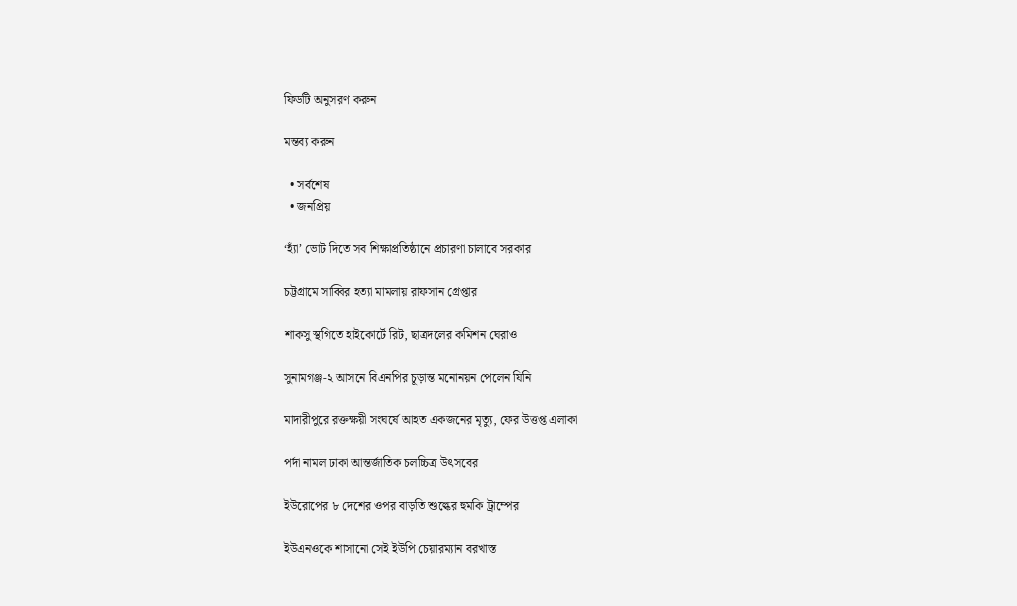ফিডটি অনুসরণ করুন

মন্তব্য করুন

  • সর্বশেষ
  • জনপ্রিয়

‘হ্যাঁ’ ভোট দিতে সব শিক্ষাপ্রতিষ্ঠানে প্রচারণা চালাবে সরকার

চট্টগ্রামে সাব্বির হত্যা মামলায় রাফসান গ্রেপ্তার

শাকসু স্থগিতে হাইকোর্টে রিট, ছাত্রদলের কমিশন ঘেরাও

সুনামগঞ্জ-২ আসনে বিএনপির চূড়ান্ত মনোনয়ন পেলেন যিনি

মাদারীপুরে রক্তক্ষয়ী সংঘর্ষে আহত একজনের মৃত্যু, ফের উত্তপ্ত এলাকা

পর্দা নামল ঢাকা আন্তর্জাতিক চলচ্চিত্র উৎসবের

ইউরোপের ৮ দেশের ওপর বাড়তি শুল্কের হুমকি ট্রাম্পের

ইউএনওকে শাসানো সেই ইউপি চেয়ারম্যান বরখাস্ত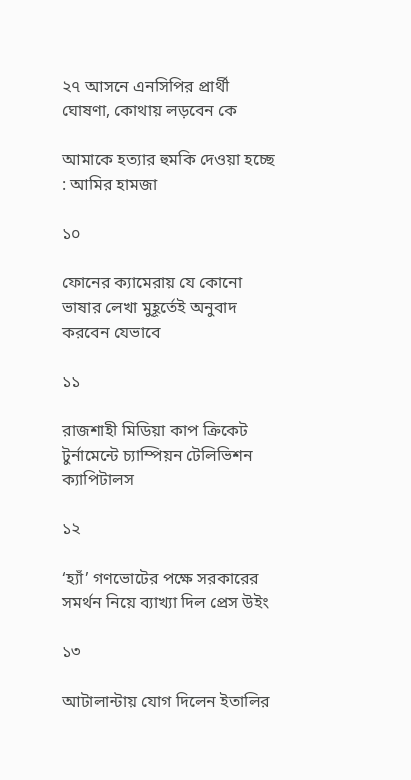২৭ আসনে এনসিপির প্রার্থী ঘোষণা, কোথায় লড়বেন কে

আমাকে হত্যার হুমকি দেওয়া হচ্ছে : আমির হামজা

১০

ফোনের ক্যামেরায় যে কোনো ভাষার লেখা মুহূর্তেই অনুবাদ করবেন যেভাবে

১১

রাজশাহী মিডিয়া কাপ ক্রিকেট টুর্নামেন্টে চ্যাম্পিয়ন টেলিভিশন ক্যাপিটালস

১২

‘হ্যাঁ’ গণভোটের পক্ষে সরকারের সমর্থন নিয়ে ব্যাখ্যা দিল প্রেস উইং

১৩

আটালান্টায় যোগ দিলেন ইতালির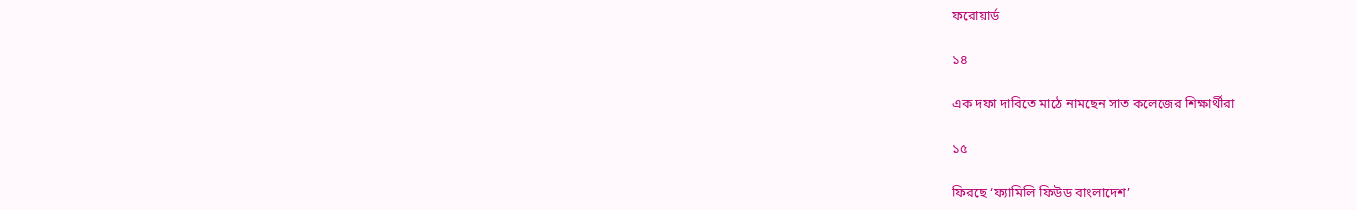ফরোয়ার্ড

১৪

এক দফা দাবিতে মাঠে নামছেন সাত কলেজের শিক্ষার্থীরা

১৫

ফিরছে ‘ফ্যামিলি ফিউড বাংলাদেশ’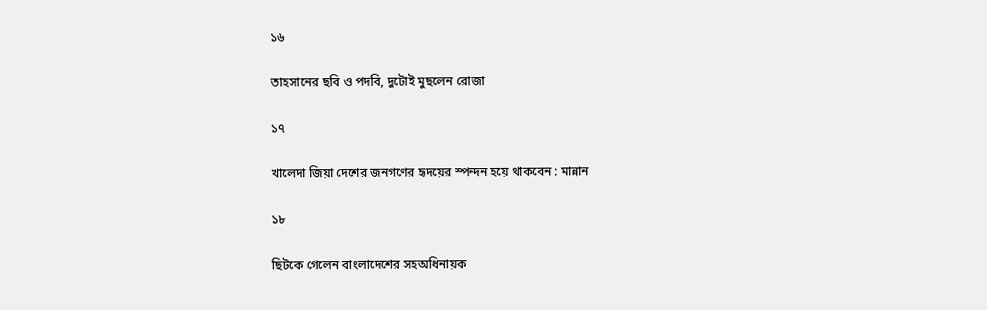১৬

তাহসানের ছবি ও পদবি, দুটোই মুছলেন রোজা

১৭

খালেদা জিয়া দেশের জনগণের হৃদয়ের স্পন্দন হয়ে থাকবেন : মান্নান

১৮

ছিটকে গেলেন বাংলাদেশের সহঅধিনায়ক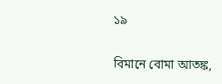১৯

বিমানে বোমা আতঙ্ক,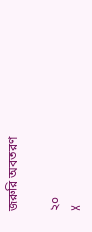জরুরি অবতরণ

২০
X